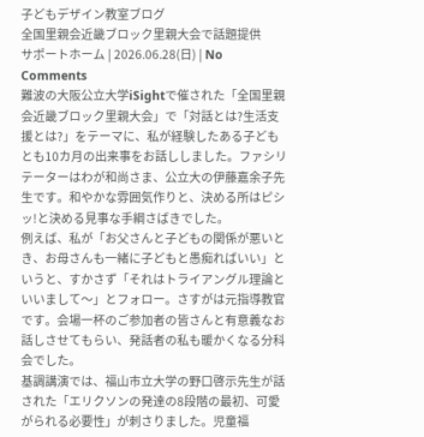子どもデザイン教室ブログ
全国里親会近畿ブロック里親大会で話題提供
サポートホーム | 2026.06.28(日) | No Comments
難波の大阪公立大学iSightで催された「全国里親会近畿ブロック里親大会」で「対話とは?生活支援とは?」をテーマに、私が経験したある子どもとも10カ月の出来事をお話ししました。ファシリテーターはわが和尚さま、公立大の伊藤嘉余子先生です。和やかな雰囲気作りと、決める所はピシッ!と決める見事な手綱さばきでした。
例えば、私が「お父さんと子どもの関係が悪いとき、お母さんも一緒に子どもと愚痴ればいい」というと、すかさず「それはトライアングル理論といいまして〜」とフォロー。さすがは元指導教官です。会場一杯のご参加者の皆さんと有意義なお話しさせてもらい、発話者の私も暖かくなる分科会でした。
基調講演では、福山市立大学の野口啓示先生が話された「エリクソンの発達の8段階の最初、可愛がられる必要性」が刺さりました。児童福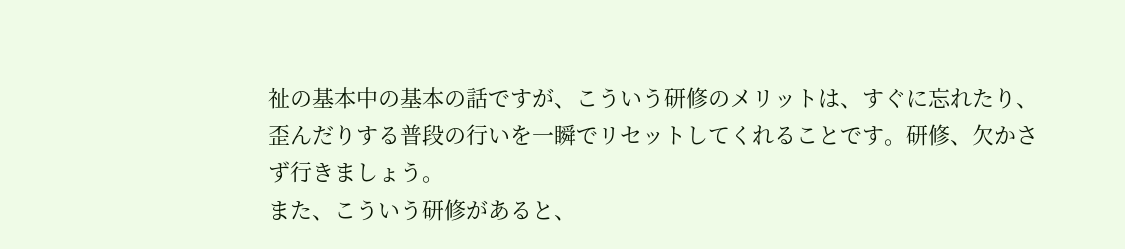祉の基本中の基本の話ですが、こういう研修のメリットは、すぐに忘れたり、歪んだりする普段の行いを一瞬でリセットしてくれることです。研修、欠かさず行きましょう。
また、こういう研修があると、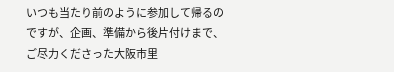いつも当たり前のように参加して帰るのですが、企画、準備から後片付けまで、ご尽力くださった大阪市里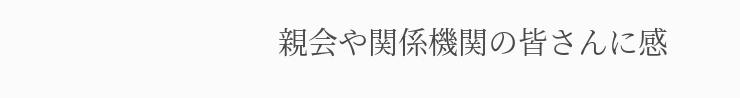親会や関係機関の皆さんに感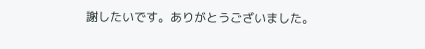謝したいです。ありがとうございました。